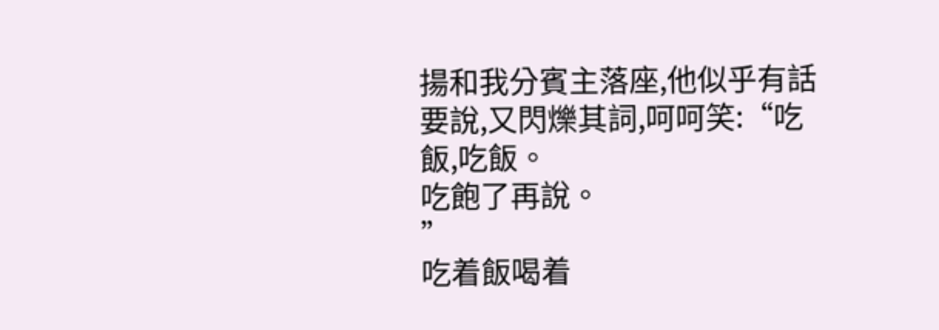揚和我分賓主落座,他似乎有話要說,又閃爍其詞,呵呵笑:“吃飯,吃飯。
吃飽了再說。
”
吃着飯喝着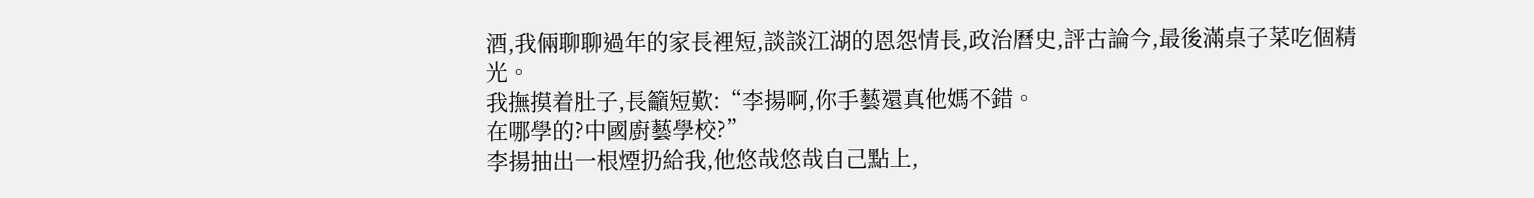酒,我倆聊聊過年的家長裡短,談談江湖的恩怨情長,政治曆史,評古論今,最後滿桌子菜吃個精光。
我撫摸着肚子,長籲短歎:“李揚啊,你手藝還真他媽不錯。
在哪學的?中國廚藝學校?”
李揚抽出一根煙扔給我,他悠哉悠哉自己點上,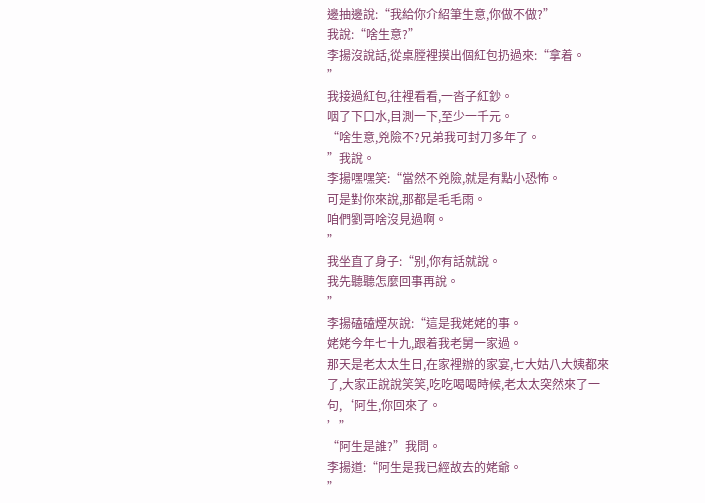邊抽邊說:“我給你介紹筆生意,你做不做?”
我說:“啥生意?”
李揚沒說話,從桌膛裡摸出個紅包扔過來:“拿着。
”
我接過紅包,往裡看看,一沓子紅鈔。
咽了下口水,目測一下,至少一千元。
“啥生意,兇險不?兄弟我可封刀多年了。
”我說。
李揚嘿嘿笑:“當然不兇險,就是有點小恐怖。
可是對你來說,那都是毛毛雨。
咱們劉哥啥沒見過啊。
”
我坐直了身子:“别,你有話就說。
我先聽聽怎麼回事再說。
”
李揚磕磕煙灰說:“這是我姥姥的事。
姥姥今年七十九,跟着我老舅一家過。
那天是老太太生日,在家裡辦的家宴,七大姑八大姨都來了,大家正說說笑笑,吃吃喝喝時候,老太太突然來了一句,‘阿生,你回來了。
’”
“阿生是誰?”我問。
李揚道:“阿生是我已經故去的姥爺。
”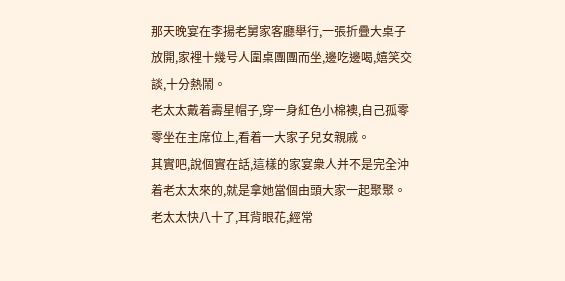那天晚宴在李揚老舅家客廳舉行,一張折疊大桌子放開,家裡十幾号人圍桌團團而坐,邊吃邊喝,嬉笑交談,十分熱鬧。
老太太戴着壽星帽子,穿一身紅色小棉襖,自己孤零零坐在主席位上,看着一大家子兒女親戚。
其實吧,說個實在話,這樣的家宴衆人并不是完全沖着老太太來的,就是拿她當個由頭大家一起聚聚。
老太太快八十了,耳背眼花,經常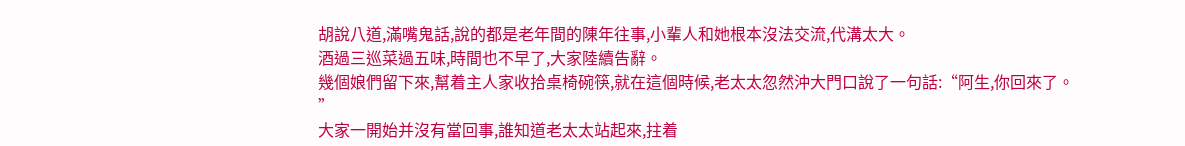胡說八道,滿嘴鬼話,說的都是老年間的陳年往事,小輩人和她根本沒法交流,代溝太大。
酒過三巡菜過五味,時間也不早了,大家陸續告辭。
幾個娘們留下來,幫着主人家收拾桌椅碗筷,就在這個時候,老太太忽然沖大門口說了一句話:“阿生,你回來了。
”
大家一開始并沒有當回事,誰知道老太太站起來,拄着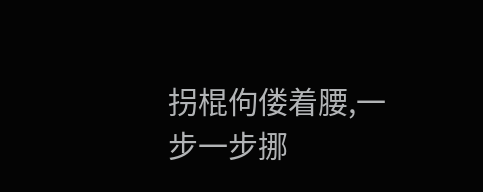拐棍佝偻着腰,一步一步挪